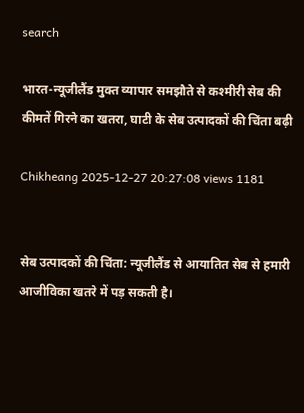search

भारत-न्यूजीलैंड मुक्त व्यापार समझौते से कश्मीरी सेब की कीमतें गिरने का खतरा, घाटी के सेब उत्पादकों की चिंता बढ़ी

Chikheang 2025-12-27 20:27:08 views 1181


सेब उत्पादकों की चिंता: न्यूजीलैंड से आयातित सेब से हमारी आजीविका खतरे में पड़ सकती है।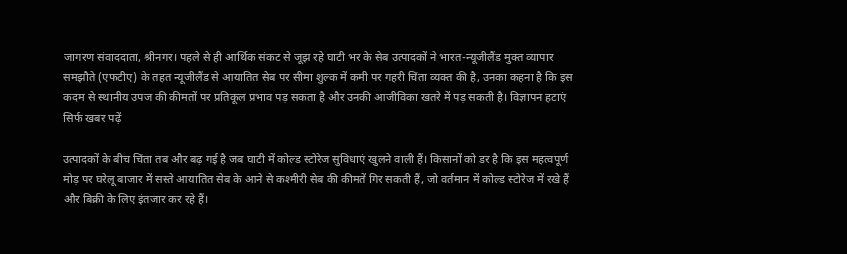जागरण संवाददाता, श्रीनगर। पहले से ही आर्थिक संकट से जूझ रहे घाटी भर के सेब उत्पादकों ने भारत-न्यूजीलैंड मुक्त व्यापार समझौते (एफटीए) के तहत न्यूजीलैंड से आयातित सेब पर सीमा शुल्क में कमी पर गहरी चिंता व्यक्त की है, उनका कहना है कि इस कदम से स्थानीय उपज की कीमतों पर प्रतिकूल प्रभाव पड़ सकता है और उनकी आजीविका खतरे में पड़ सकती है। विज्ञापन हटाएं सिर्फ खबर पढ़ें

उत्पादकों के बीच चिंता तब और बढ़ गई है जब घाटी में कोल्ड स्टोरेज सुविधाएं खुलने वाली हैं। किसानों को डर है कि इस महत्वपूर्ण मोड़ पर घरेलू बाजार में सस्ते आयातित सेब के आने से कश्मीरी सेब की कीमतें गिर सकती हैं, जो वर्तमान में कोल्ड स्टोरेज में रखे हैं और बिक्री के लिए इंतजार कर रहे हैं।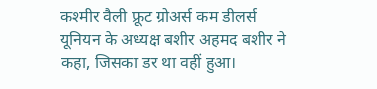कश्मीर वैली फ्रूट ग्रोअर्स कम डीलर्स यूनियन के अध्यक्ष बशीर अहमद बशीर ने कहा, जिसका डर था वहीं हुआ।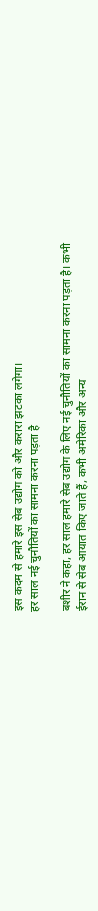इस कदम से हमारे इस सेब उद्योग को और करारा झटका लगेगा।
हर साल नई चुनौतियों का सामना करना पड़ता है

बशीर ने कहा, हर साल हमारे सेब उद्योग के लिए नई चुनौतियों का सामना करना पड़ता है। कभी ईरान से सेब आयात किए जाते हैं, कभी अमेरिका और अन्य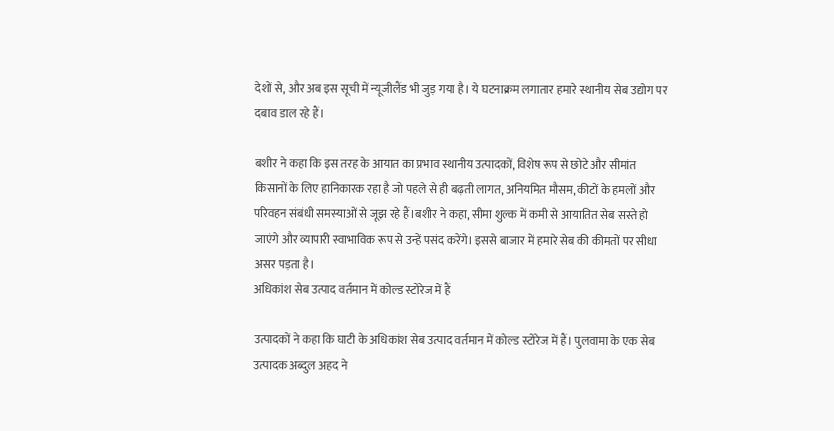देशों से, और अब इस सूची में न्यूजीलैंड भी जुड़ गया है। ये घटनाक्रम लगातार हमारे स्थानीय सेब उद्योग पर दबाव डाल रहे हैं।

बशीर ने कहा कि इस तरह के आयात का प्रभाव स्थानीय उत्पादकों, विशेष रूप से छोटे और सीमांत किसानों के लिए हानिकारक रहा है जो पहले से ही बढ़ती लागत, अनियमित मौसम, कीटों के हमलों और परिवहन संबंधी समस्याओं से जूझ रहे हैं।बशीर ने कहा, सीमा शुल्क में कमी से आयातित सेब सस्ते हो जाएंगे और व्यापारी स्वाभाविक रूप से उन्हें पसंद करेंगे। इससे बाजार में हमारे सेब की कीमतों पर सीधा असर पड़ता है।
अधिकांश सेब उत्पाद वर्तमान में कोल्ड स्टोरेज में हैं

उत्पादकों ने कहा कि घाटी के अधिकांश सेब उत्पाद वर्तमान में कोल्ड स्टोरेज में हैं। पुलवामा के एक सेब उत्पादक अब्दुल अहद ने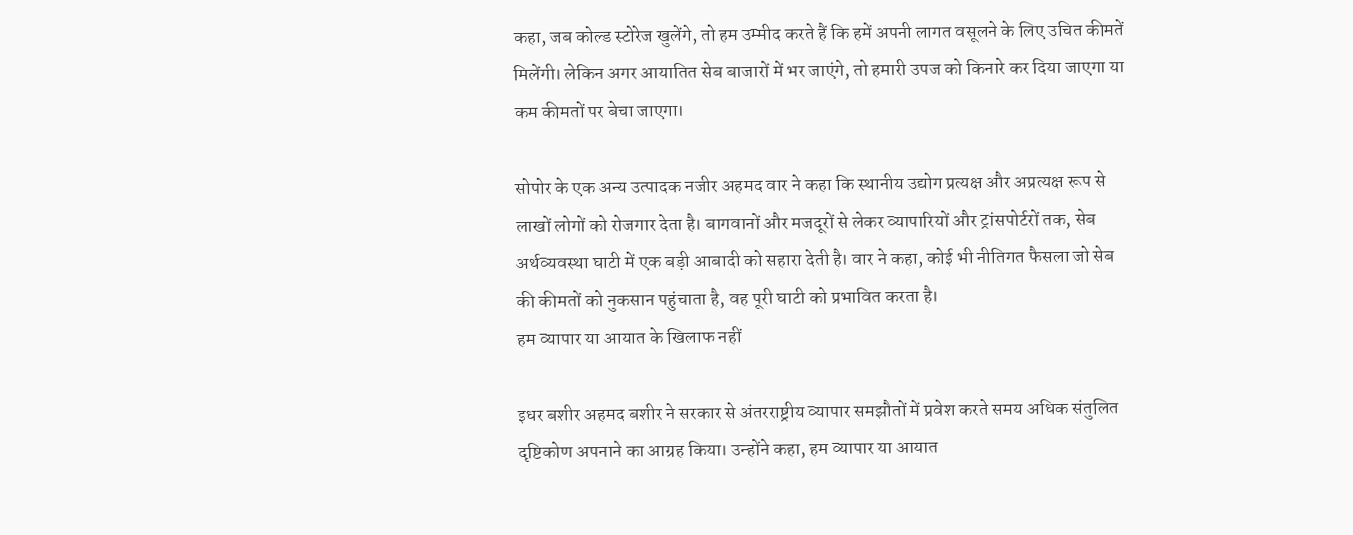कहा, जब कोल्ड स्टोरेज खुलेंगे, तो हम उम्मीद करते हैं कि हमें अपनी लागत वसूलने के लिए उचित कीमतें मिलेंगी। लेकिन अगर आयातित सेब बाजारों में भर जाएंगे, तो हमारी उपज को किनारे कर दिया जाएगा या कम कीमतों पर बेचा जाएगा।

सोपोर के एक अन्य उत्पादक नजीर अहमद वार ने कहा कि स्थानीय उद्योग प्रत्यक्ष और अप्रत्यक्ष रूप से लाखों लोगों को रोजगार देता है। बागवानों और मजदूरों से लेकर व्यापारियों और ट्रांसपोर्टरों तक, सेब अर्थव्यवस्था घाटी में एक बड़ी आबादी को सहारा देती है। वार ने कहा, कोई भी नीतिगत फैसला जो सेब की कीमतों को नुकसान पहुंचाता है, वह पूरी घाटी को प्रभावित करता है।
हम व्यापार या आयात के खिलाफ नहीं

इधर बशीर अहमद बशीर ने सरकार से अंतरराष्ट्रीय व्यापार समझौतों में प्रवेश करते समय अधिक संतुलित दृष्टिकोण अपनाने का आग्रह किया। उन्होंने कहा, हम व्यापार या आयात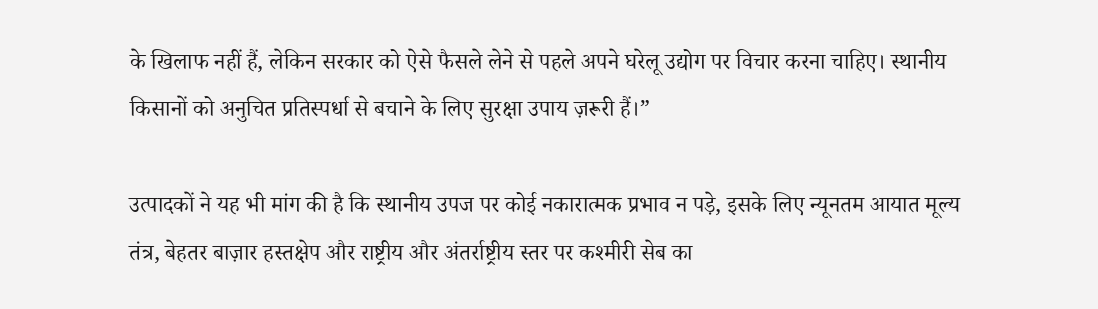के खिलाफ नहीं हैं, लेकिन सरकार को ऐसे फैसले लेने से पहले अपने घरेलू उद्योग पर विचार करना चाहिए। स्थानीय किसानों को अनुचित प्रतिस्पर्धा से बचाने के लिए सुरक्षा उपाय ज़रूरी हैं।”

उत्पादकों ने यह भी मांग की है कि स्थानीय उपज पर कोई नकारात्मक प्रभाव न पड़े, इसके लिए न्यूनतम आयात मूल्य तंत्र, बेहतर बाज़ार हस्तक्षेप और राष्ट्रीय और अंतर्राष्ट्रीय स्तर पर कश्मीरी सेब का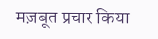मज़बूत प्रचार किया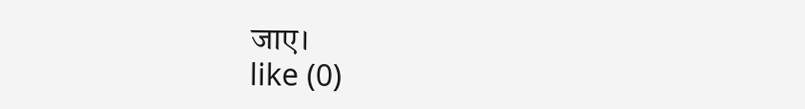जाए।
like (0)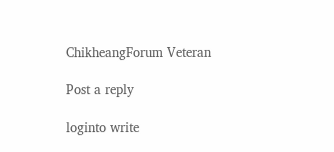ChikheangForum Veteran

Post a reply

loginto write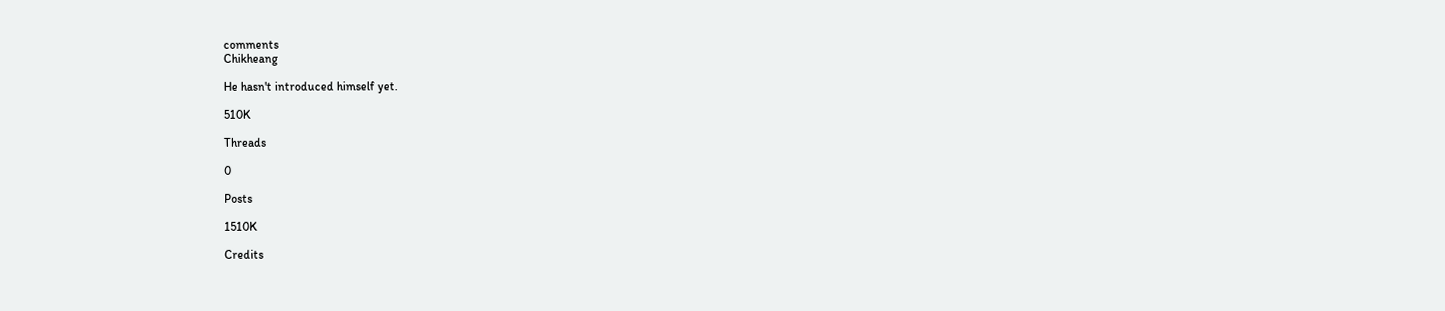comments
Chikheang

He hasn't introduced himself yet.

510K

Threads

0

Posts

1510K

Credits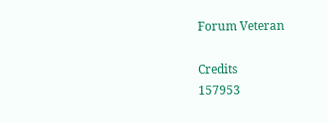Forum Veteran

Credits
157953